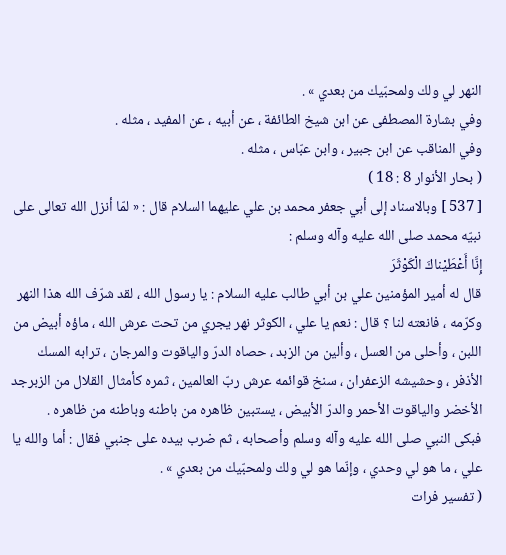النهر لي ولك ولمحبّيك من بعدي » .
وفي بشارة المصطفى عن ابن شيخ الطائفة ، عن أبيه ، عن المفيد ، مثله .
وفي المناقب عن ابن جبير ، وابن عبّاس ، مثله .
( بحار الأنوار 8 : 18 )
[ 537 ] وبالاسناد إلى أبي جعفر محمد بن علي عليهما السلام قال : « لمّا أنزل الله تعالى على نبيّه محمد صلى الله عليه وآله وسلم :
إِنَّا أَعْطَيْناكَ الْكَوْثَرَ
قال له أمير المؤمنين علي بن أبي طالب عليه السلام : يا رسول الله ، لقد شرّف الله هذا النهر وكرّمه ، فانعته لنا ؟ قال : نعم يا علي ، الكوثر نهر يجري من تحت عرش الله ، ماؤه أبيض من اللبن ، وأحلى من العسل ، وألين من الزبد ، حصاه الدرّ والياقوت والمرجان ، ترابه المسك الأذفر ، وحشيشه الزعفران ، سنخ قوائمه عرش ربّ العالمين ، ثمره كأمثال القلال من الزبرجد الأخضر والياقوت الأحمر والدرّ الأبيض ، يستبين ظاهره من باطنه وباطنه من ظاهره .
فبكى النبي صلى الله عليه وآله وسلم وأصحابه ، ثم ضرب بيده على جنبي فقال : أما والله يا علي ، ما هو لي وحدي ، وإنّما هو لي ولك ولمحبّيك من بعدي » .
( تفسير فرات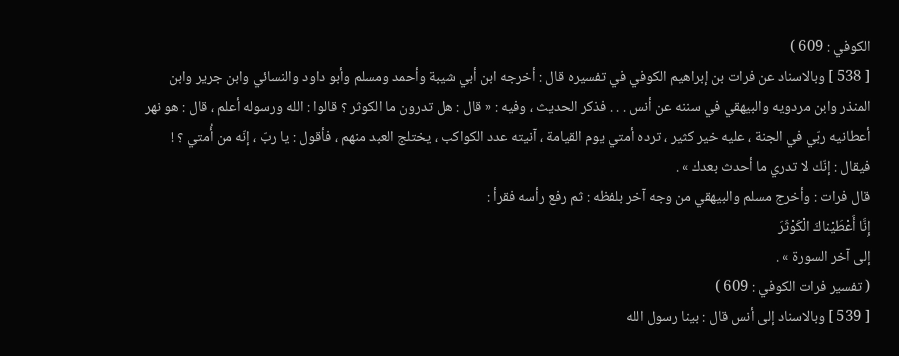الكوفي : 609 )
[ 538 ] وبالاسناد عن فرات بن إبراهيم الكوفي في تفسيره قال : أخرجه ابن أبي شيبة وأحمد ومسلم وأبو داود والنسائي وابن جرير وابن المنذر وابن مردويه والبيهقي في سننه عن أنس . . . فذكر الحديث ، وفيه : « قال : هل تدرون ما الكوثر ؟ قالوا : الله ورسوله أعلم ، قال : هو نهر أعطانيه ربّي في الجنة ، عليه خير كثير ، ترده أمتي يوم القيامة ، آنيته عدد الكواكب ، يختلج العبد منهم ، فأقول : يا ربّ ، إنّه من أُمتي ؟ ! فيقال : إنّك لا تدري ما أحدث بعدك » .
قال فرات : وأخرج مسلم والبيهقي من وجه آخر بلفظه : ثم رفع رأسه فقرأ :
إِنَّا أَعْطَيْناكَ الْكَوْثَرَ
إلى آخر السورة » .
( تفسير فرات الكوفي : 609 )
[ 539 ] وبالاسناد إلى أنس قال : بينا رسول الله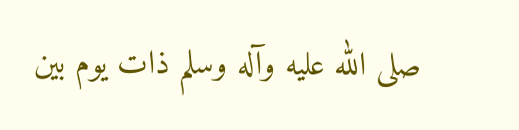صلى الله عليه وآله وسلم ذات يوم بين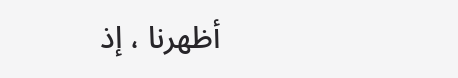أظهرنا ، إذ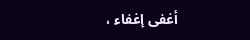أغفى إغفاء ،